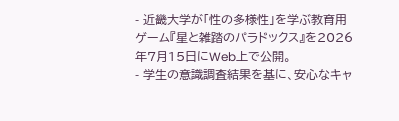- 近畿大学が「性の多様性」を学ぶ教育用ゲーム『星と雑踏のパラドックス』を2026年7月15日にWeb上で公開。
- 学生の意識調査結果を基に、安心なキャ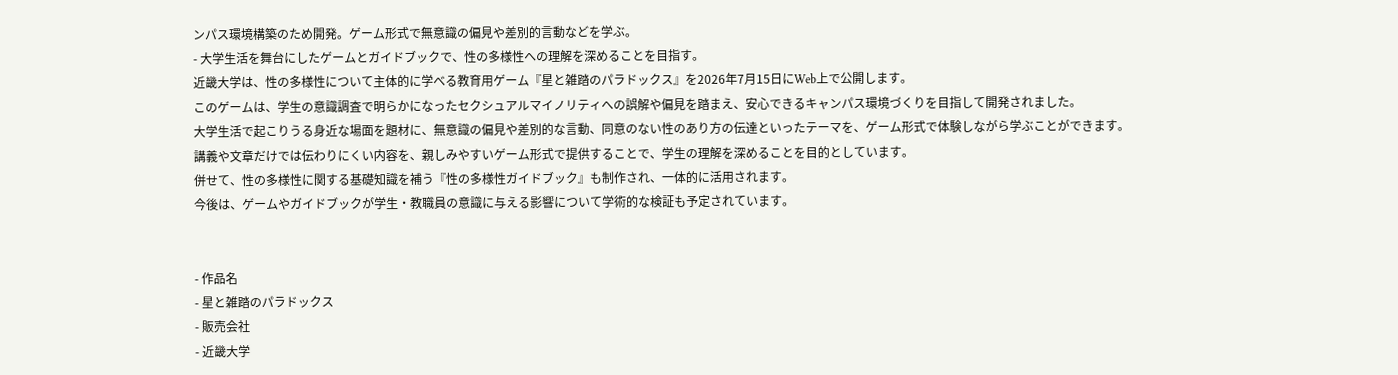ンパス環境構築のため開発。ゲーム形式で無意識の偏見や差別的言動などを学ぶ。
- 大学生活を舞台にしたゲームとガイドブックで、性の多様性への理解を深めることを目指す。
近畿大学は、性の多様性について主体的に学べる教育用ゲーム『星と雑踏のパラドックス』を2026年7月15日にWeb上で公開します。
このゲームは、学生の意識調査で明らかになったセクシュアルマイノリティへの誤解や偏見を踏まえ、安心できるキャンパス環境づくりを目指して開発されました。
大学生活で起こりうる身近な場面を題材に、無意識の偏見や差別的な言動、同意のない性のあり方の伝達といったテーマを、ゲーム形式で体験しながら学ぶことができます。
講義や文章だけでは伝わりにくい内容を、親しみやすいゲーム形式で提供することで、学生の理解を深めることを目的としています。
併せて、性の多様性に関する基礎知識を補う『性の多様性ガイドブック』も制作され、一体的に活用されます。
今後は、ゲームやガイドブックが学生・教職員の意識に与える影響について学術的な検証も予定されています。


- 作品名
- 星と雑踏のパラドックス
- 販売会社
- 近畿大学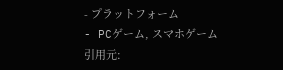- プラットフォーム
- PCゲーム, スマホゲーム
引用元: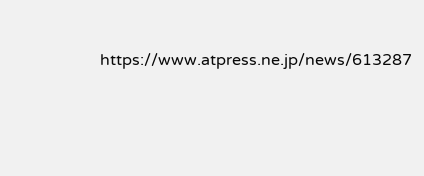https://www.atpress.ne.jp/news/613287